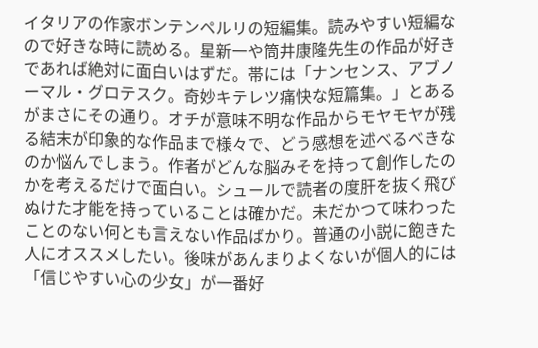イタリアの作家ボンテンペルリの短編集。読みやすい短編なので好きな時に読める。星新一や筒井康隆先生の作品が好きであれば絶対に面白いはずだ。帯には「ナンセンス、アブノーマル・グロテスク。奇妙キテレツ痛快な短篇集。」とあるがまさにその通り。オチが意味不明な作品からモヤモヤが残る結末が印象的な作品まで様々で、どう感想を述べるべきなのか悩んでしまう。作者がどんな脳みそを持って創作したのかを考えるだけで面白い。シュールで読者の度肝を抜く飛びぬけた才能を持っていることは確かだ。未だかつて味わったことのない何とも言えない作品ばかり。普通の小説に飽きた人にオススメしたい。後味があんまりよくないが個人的には「信じやすい心の少女」が一番好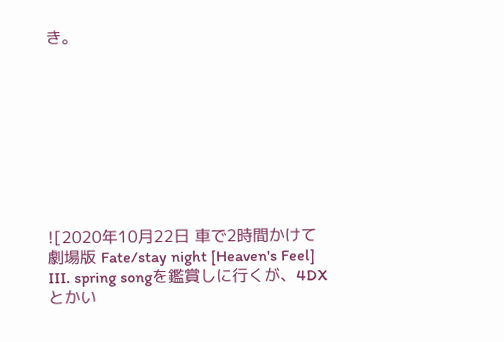き。









![2020年10月22日 車で2時間かけて劇場版 Fate/stay night [Heaven's Feel] III. spring songを鑑賞しに行くが、4DXとかい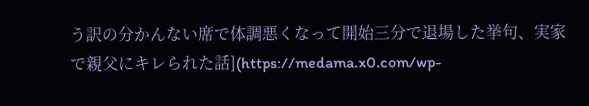う訳の分かんない席で体調悪くなって開始三分で退場した挙句、実家で親父にキレられた話](https://medama.x0.com/wp-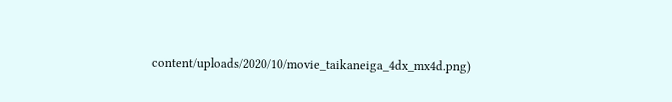content/uploads/2020/10/movie_taikaneiga_4dx_mx4d.png)